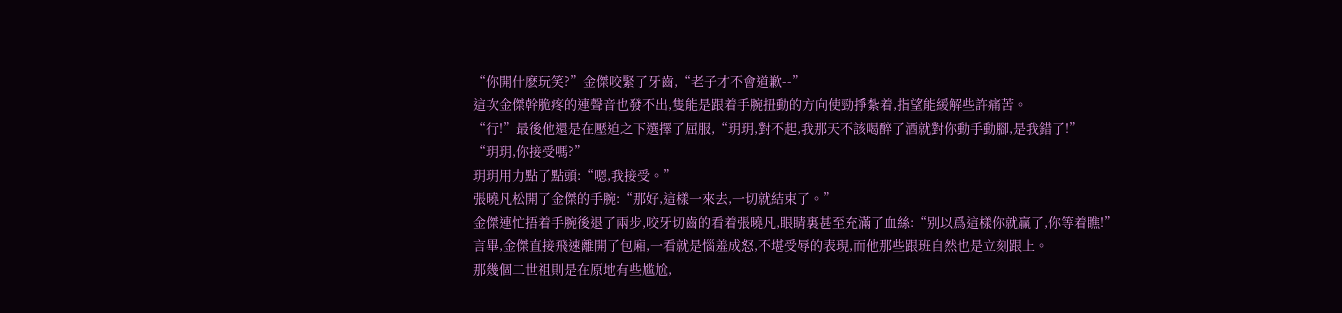“你開什麽玩笑?”金傑咬緊了牙齒,“老子才不會道歉--”
這次金傑幹脆疼的連聲音也發不出,隻能是跟着手腕扭動的方向使勁掙紮着,指望能緩解些許痛苦。
“行!”最後他還是在壓迫之下選擇了屈服,“玥玥,對不起,我那天不該喝醉了酒就對你動手動腳,是我錯了!”
“玥玥,你接受嗎?”
玥玥用力點了點頭:“嗯,我接受。”
張曉凡松開了金傑的手腕:“那好,這樣一來去,一切就結束了。”
金傑連忙捂着手腕後退了兩步,咬牙切齒的看着張曉凡,眼睛裏甚至充滿了血絲:“别以爲這樣你就赢了,你等着瞧!”
言畢,金傑直接飛速離開了包廂,一看就是惱羞成怒,不堪受辱的表現,而他那些跟班自然也是立刻跟上。
那幾個二世祖則是在原地有些尴尬,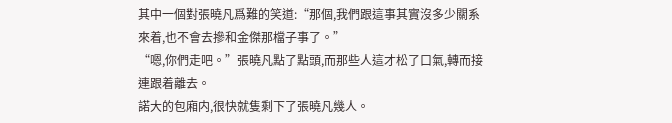其中一個對張曉凡爲難的笑道:“那個,我們跟這事其實沒多少關系來着,也不會去摻和金傑那檔子事了。”
“嗯,你們走吧。”張曉凡點了點頭,而那些人這才松了口氣,轉而接連跟着離去。
諾大的包廂内,很快就隻剩下了張曉凡幾人。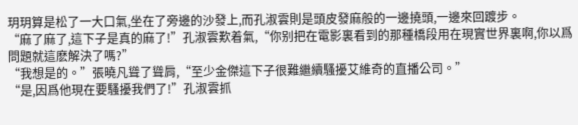玥玥算是松了一大口氣,坐在了旁邊的沙發上,而孔淑雲則是頭皮發麻般的一邊撓頭,一邊來回踱步。
“麻了麻了,這下子是真的麻了!”孔淑雲歎着氣,“你别把在電影裏看到的那種橋段用在現實世界裏啊,你以爲問題就這麽解決了嗎?”
“我想是的。”張曉凡聳了聳肩,“至少金傑這下子很難繼續騷擾艾維奇的直播公司。”
“是,因爲他現在要騷擾我們了!”孔淑雲抓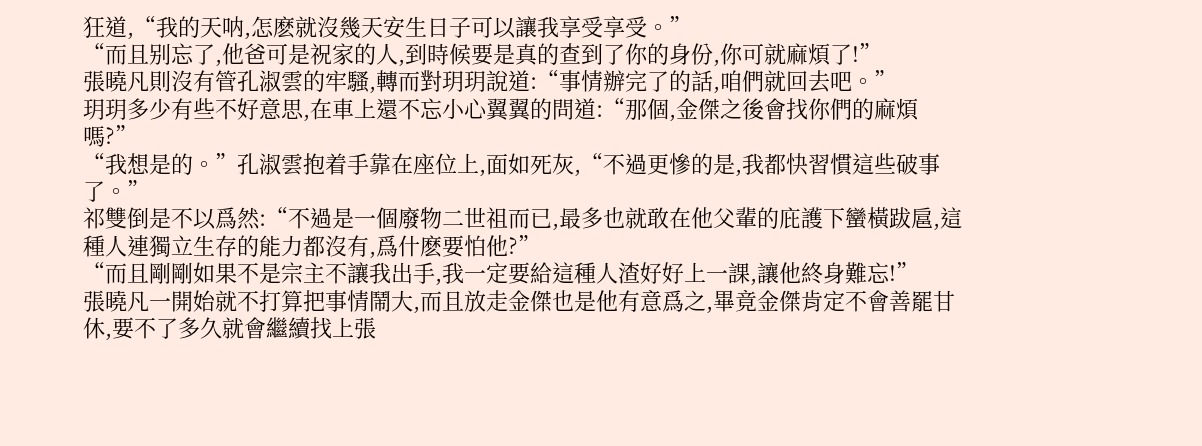狂道,“我的天呐,怎麽就沒幾天安生日子可以讓我享受享受。”
“而且别忘了,他爸可是祝家的人,到時候要是真的查到了你的身份,你可就麻煩了!”
張曉凡則沒有管孔淑雲的牢騷,轉而對玥玥說道:“事情辦完了的話,咱們就回去吧。”
玥玥多少有些不好意思,在車上還不忘小心翼翼的問道:“那個,金傑之後會找你們的麻煩嗎?”
“我想是的。”孔淑雲抱着手靠在座位上,面如死灰,“不過更慘的是,我都快習慣這些破事了。”
祁雙倒是不以爲然:“不過是一個廢物二世祖而已,最多也就敢在他父輩的庇護下蠻橫跋扈,這種人連獨立生存的能力都沒有,爲什麽要怕他?”
“而且剛剛如果不是宗主不讓我出手,我一定要給這種人渣好好上一課,讓他終身難忘!”
張曉凡一開始就不打算把事情鬧大,而且放走金傑也是他有意爲之,畢竟金傑肯定不會善罷甘休,要不了多久就會繼續找上張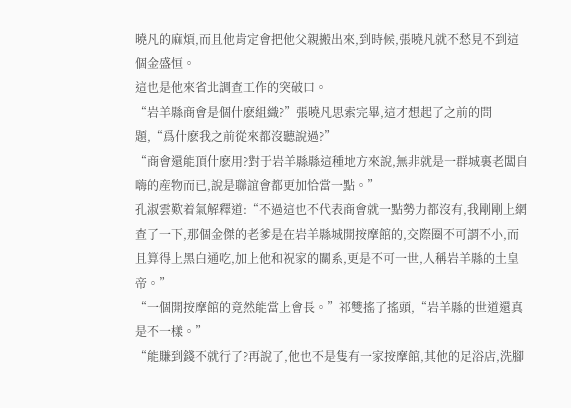曉凡的麻煩,而且他肯定會把他父親搬出來,到時候,張曉凡就不愁見不到這個金盛恒。
這也是他來省北調查工作的突破口。
“岩羊縣商會是個什麽組織?”張曉凡思索完畢,這才想起了之前的問題,“爲什麽我之前從來都沒聽說過?”
“商會還能頂什麽用?對于岩羊縣縣這種地方來說,無非就是一群城裏老闆自嗨的産物而已,說是聯誼會都更加恰當一點。”
孔淑雲歎着氣解釋道:“不過這也不代表商會就一點勢力都沒有,我剛剛上網查了一下,那個金傑的老爹是在岩羊縣城開按摩館的,交際圈不可謂不小,而且算得上黑白通吃,加上他和祝家的關系,更是不可一世,人稱岩羊縣的土皇帝。”
“一個開按摩館的竟然能當上會長。”祁雙搖了搖頭,“岩羊縣的世道還真是不一樣。”
“能賺到錢不就行了?再說了,他也不是隻有一家按摩館,其他的足浴店,洗腳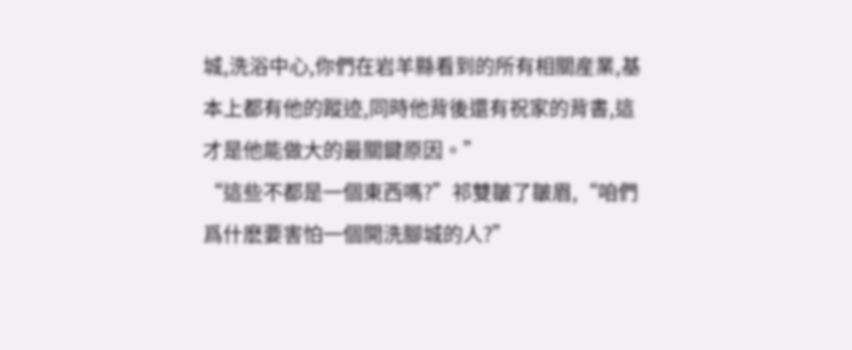城,洗浴中心,你們在岩羊縣看到的所有相關産業,基本上都有他的蹤迹,同時他背後還有祝家的背書,這才是他能做大的最關鍵原因。”
“這些不都是一個東西嗎?”祁雙皺了皺眉,“咱們爲什麽要害怕一個開洗腳城的人?”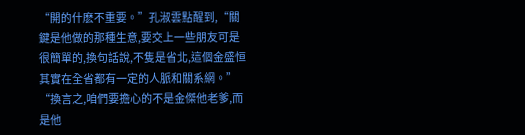“開的什麽不重要。”孔淑雲點醒到,“關鍵是他做的那種生意,要交上一些朋友可是很簡單的,換句話說,不隻是省北,這個金盛恒其實在全省都有一定的人脈和關系網。”
“換言之,咱們要擔心的不是金傑他老爹,而是他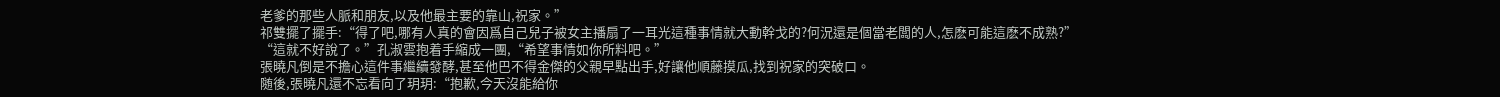老爹的那些人脈和朋友,以及他最主要的靠山,祝家。”
祁雙擺了擺手:“得了吧,哪有人真的會因爲自己兒子被女主播扇了一耳光這種事情就大動幹戈的?何況還是個當老闆的人,怎麽可能這麽不成熟?”
“這就不好說了。”孔淑雲抱着手縮成一團,“希望事情如你所料吧。”
張曉凡倒是不擔心這件事繼續發酵,甚至他巴不得金傑的父親早點出手,好讓他順藤摸瓜,找到祝家的突破口。
随後,張曉凡還不忘看向了玥玥:“抱歉,今天沒能給你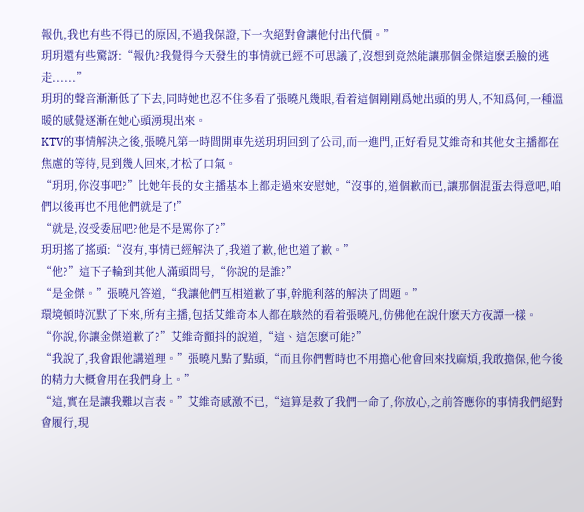報仇,我也有些不得已的原因,不過我保證,下一次絕對會讓他付出代價。”
玥玥還有些驚訝:“報仇?我覺得今天發生的事情就已經不可思議了,沒想到竟然能讓那個金傑這麽丢臉的逃走......”
玥玥的聲音漸漸低了下去,同時她也忍不住多看了張曉凡幾眼,看着這個剛剛爲她出頭的男人,不知爲何,一種溫暖的感覺逐漸在她心頭湧現出來。
KTV的事情解決之後,張曉凡第一時間開車先送玥玥回到了公司,而一進門,正好看見艾維奇和其他女主播都在焦慮的等待,見到幾人回來,才松了口氣。
“玥玥,你沒事吧?”比她年長的女主播基本上都走過來安慰她,“沒事的,道個歉而已,讓那個混蛋去得意吧,咱們以後再也不甩他們就是了!”
“就是,沒受委屈吧?他是不是罵你了?”
玥玥搖了搖頭:“沒有,事情已經解決了,我道了歉,他也道了歉。”
“他?”這下子輪到其他人滿頭問号,“你說的是誰?”
“是金傑。”張曉凡答道,“我讓他們互相道歉了事,幹脆利落的解決了問題。”
環境頓時沉默了下來,所有主播,包括艾維奇本人都在駭然的看着張曉凡,仿佛他在說什麽天方夜譚一樣。
“你說,你讓金傑道歉了?”艾維奇顫抖的說道,“這、這怎麽可能?”
“我說了,我會跟他講道理。”張曉凡點了點頭,“而且你們暫時也不用擔心他會回來找麻煩,我敢擔保,他今後的精力大概會用在我們身上。”
“這,實在是讓我難以言表。”艾維奇感激不已,“這算是救了我們一命了,你放心,之前答應你的事情我們絕對會履行,現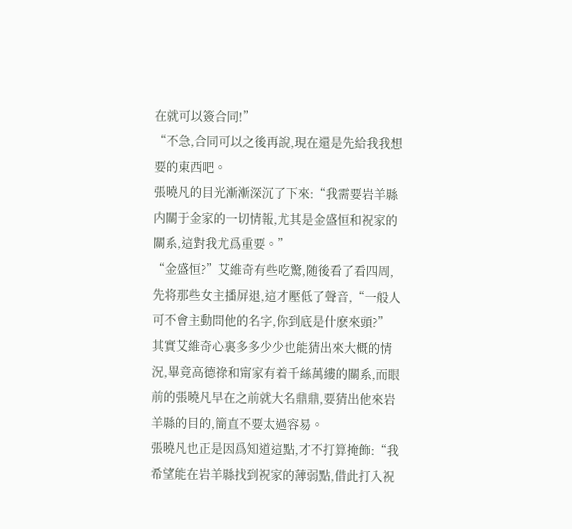在就可以簽合同!”
“不急,合同可以之後再說,現在還是先給我我想要的東西吧。
張曉凡的目光漸漸深沉了下來:“我需要岩羊縣内關于金家的一切情報,尤其是金盛恒和祝家的關系,這對我尤爲重要。”
“金盛恒?”艾維奇有些吃驚,随後看了看四周,先将那些女主播屏退,這才壓低了聲音,“一般人可不會主動問他的名字,你到底是什麽來頭?”
其實艾維奇心裏多多少少也能猜出來大概的情況,畢竟高德祿和甯家有着千絲萬縷的關系,而眼前的張曉凡早在之前就大名鼎鼎,要猜出他來岩羊縣的目的,簡直不要太過容易。
張曉凡也正是因爲知道這點,才不打算掩飾:“我希望能在岩羊縣找到祝家的薄弱點,借此打入祝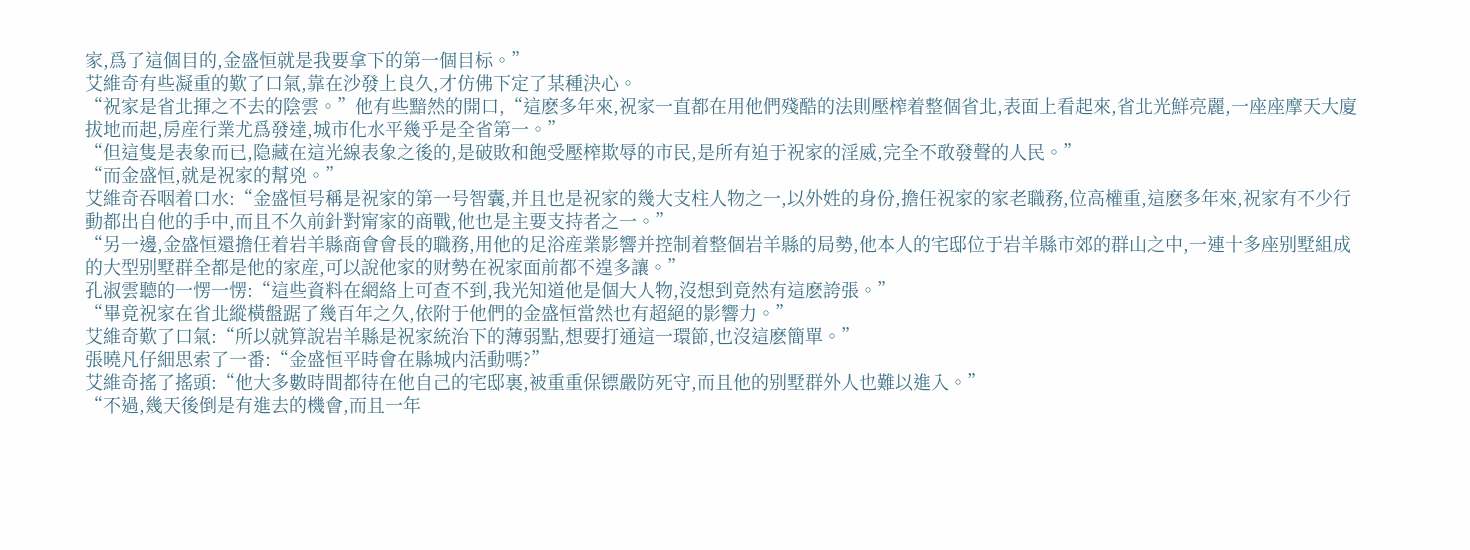家,爲了這個目的,金盛恒就是我要拿下的第一個目标。”
艾維奇有些凝重的歎了口氣,靠在沙發上良久,才仿佛下定了某種決心。
“祝家是省北揮之不去的陰雲。”他有些黯然的開口,“這麽多年來,祝家一直都在用他們殘酷的法則壓榨着整個省北,表面上看起來,省北光鮮亮麗,一座座摩天大廈拔地而起,房産行業尤爲發達,城市化水平幾乎是全省第一。”
“但這隻是表象而已,隐藏在這光線表象之後的,是破敗和飽受壓榨欺辱的市民,是所有迫于祝家的淫威,完全不敢發聲的人民。”
“而金盛恒,就是祝家的幫兇。”
艾維奇吞咽着口水:“金盛恒号稱是祝家的第一号智囊,并且也是祝家的幾大支柱人物之一,以外姓的身份,擔任祝家的家老職務,位高權重,這麽多年來,祝家有不少行動都出自他的手中,而且不久前針對甯家的商戰,他也是主要支持者之一。”
“另一邊,金盛恒還擔任着岩羊縣商會會長的職務,用他的足浴産業影響并控制着整個岩羊縣的局勢,他本人的宅邸位于岩羊縣市郊的群山之中,一連十多座别墅組成的大型别墅群全都是他的家産,可以說他家的财勢在祝家面前都不遑多讓。”
孔淑雲聽的一愣一愣:“這些資料在網絡上可查不到,我光知道他是個大人物,沒想到竟然有這麽誇張。”
“畢竟祝家在省北縱橫盤踞了幾百年之久,依附于他們的金盛恒當然也有超絕的影響力。”
艾維奇歎了口氣:“所以就算說岩羊縣是祝家統治下的薄弱點,想要打通這一環節,也沒這麽簡單。”
張曉凡仔細思索了一番:“金盛恒平時會在縣城内活動嗎?”
艾維奇搖了搖頭:“他大多數時間都待在他自己的宅邸裏,被重重保镖嚴防死守,而且他的别墅群外人也難以進入。”
“不過,幾天後倒是有進去的機會,而且一年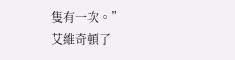隻有一次。”
艾維奇頓了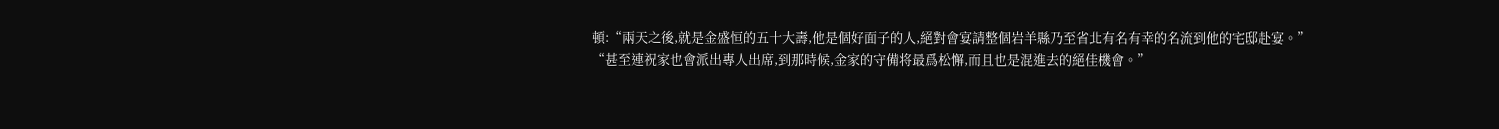頓:“兩天之後,就是金盛恒的五十大壽,他是個好面子的人,絕對會宴請整個岩羊縣乃至省北有名有幸的名流到他的宅邸赴宴。”
“甚至連祝家也會派出專人出席,到那時候,金家的守備将最爲松懈,而且也是混進去的絕佳機會。”